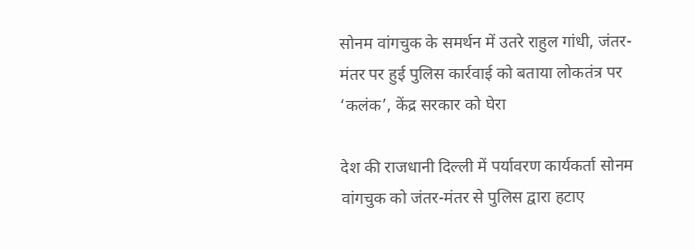सोनम वांगचुक के समर्थन में उतरे राहुल गांधी, जंतर-मंतर पर हुई पुलिस कार्रवाई को बताया लोकतंत्र पर ‘कलंक’, केंद्र सरकार को घेरा

देश की राजधानी दिल्ली में पर्यावरण कार्यकर्ता सोनम वांगचुक को जंतर-मंतर से पुलिस द्वारा हटाए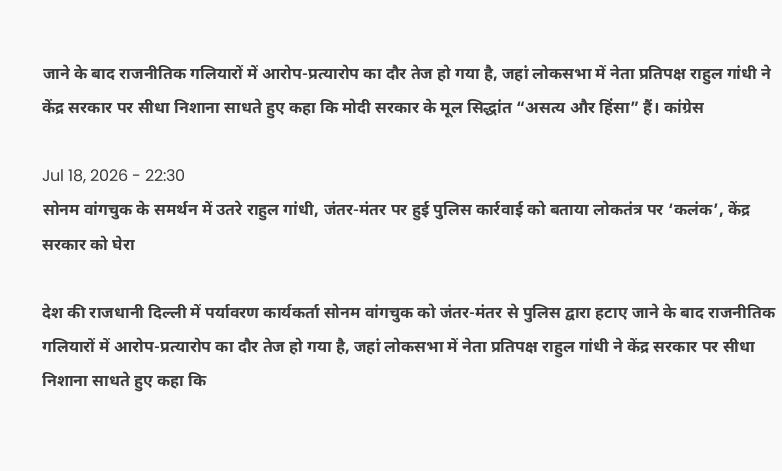जाने के बाद राजनीतिक गलियारों में आरोप-प्रत्यारोप का दौर तेज हो गया है, जहां लोकसभा में नेता प्रतिपक्ष राहुल गांधी ने केंद्र सरकार पर सीधा निशाना साधते हुए कहा कि मोदी सरकार के मूल सिद्धांत “असत्य और हिंसा” हैं। कांग्रेस

Jul 18, 2026 - 22:30
सोनम वांगचुक के समर्थन में उतरे राहुल गांधी, जंतर-मंतर पर हुई पुलिस कार्रवाई को बताया लोकतंत्र पर ‘कलंक’, केंद्र सरकार को घेरा

देश की राजधानी दिल्ली में पर्यावरण कार्यकर्ता सोनम वांगचुक को जंतर-मंतर से पुलिस द्वारा हटाए जाने के बाद राजनीतिक गलियारों में आरोप-प्रत्यारोप का दौर तेज हो गया है, जहां लोकसभा में नेता प्रतिपक्ष राहुल गांधी ने केंद्र सरकार पर सीधा निशाना साधते हुए कहा कि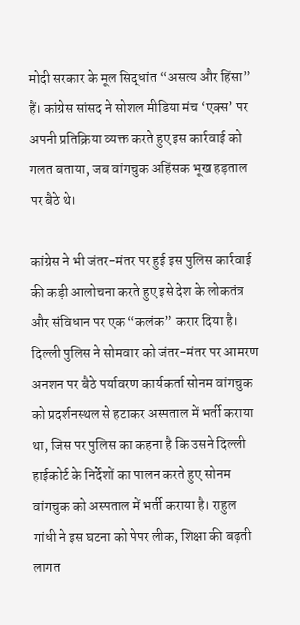मोदी सरकार के मूल सिद्धांत “असत्य और हिंसा” हैं। कांग्रेस सांसद ने सोशल मीडिया मंच ‘एक्स’ पर अपनी प्रतिक्रिया व्यक्त करते हुए इस कार्रवाई को गलत बताया, जब वांगचुक अहिंसक भूख हड़ताल पर बैठे थे।

कांग्रेस ने भी जंतर-मंतर पर हुई इस पुलिस कार्रवाई की कड़ी आलोचना करते हुए इसे देश के लोकतंत्र और संविधान पर एक “कलंक” करार दिया है। दिल्ली पुलिस ने सोमवार को जंतर-मंतर पर आमरण अनशन पर बैठे पर्यावरण कार्यकर्ता सोनम वांगचुक को प्रदर्शनस्थल से हटाकर अस्पताल में भर्ती कराया था, जिस पर पुलिस का कहना है कि उसने दिल्ली हाईकोर्ट के निर्देशों का पालन करते हुए सोनम वांगचुक को अस्पताल में भर्ती कराया है। राहुल गांधी ने इस घटना को पेपर लीक, शिक्षा की बढ़ती लागत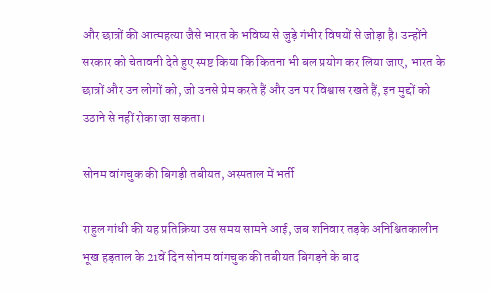और छात्रों की आत्महत्या जैसे भारत के भविष्य से जुड़े गंभीर विषयों से जोड़ा है। उन्होंने सरकार को चेतावनी देते हुए स्पष्ट किया कि कितना भी बल प्रयोग कर लिया जाए, भारत के छात्रों और उन लोगों को, जो उनसे प्रेम करते हैं और उन पर विश्वास रखते हैं, इन मुद्दों को उठाने से नहीं रोका जा सकता।

सोनम वांगचुक की बिगड़ी तबीयत, अस्पताल में भर्ती

राहुल गांधी की यह प्रतिक्रिया उस समय सामने आई, जब शनिवार तड़के अनिश्चितकालीन भूख हड़ताल के 21वें दिन सोनम वांगचुक की तबीयत बिगड़ने के बाद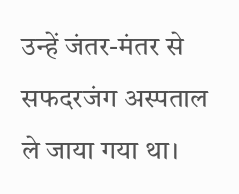उन्हें जंतर-मंतर से सफदरजंग अस्पताल ले जाया गया था।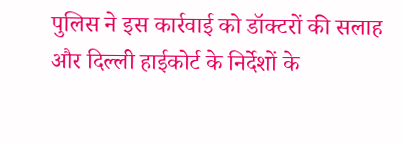पुलिस ने इस कार्रवाई को डॉक्टरों की सलाह और दिल्ली हाईकोर्ट के निर्देशों के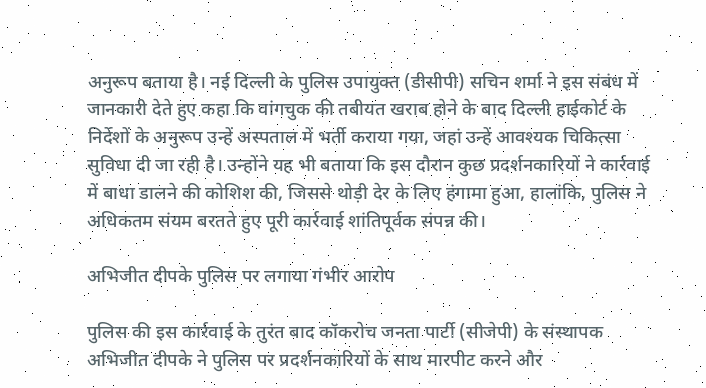अनुरूप बताया है। नई दिल्ली के पुलिस उपायुक्त (डीसीपी) सचिन शर्मा ने इस संबंध में जानकारी देते हुए कहा कि वांगचुक की तबीयत खराब होने के बाद दिल्ली हाईकोर्ट के निर्देशों के अनुरूप उन्हें अस्पताल में भर्ती कराया गया, जहां उन्हें आवश्यक चिकित्सा सुविधा दी जा रही है। उन्होंने यह भी बताया कि इस दौरान कुछ प्रदर्शनकारियों ने कार्रवाई में बाधा डालने की कोशिश की, जिससे थोड़ी देर के लिए हंगामा हुआ, हालांकि, पुलिस ने अधिकतम संयम बरतते हुए पूरी कार्रवाई शांतिपूर्वक संपन्न की।

अभिजीत दीपके पुलिस पर लगाया गंभीर आरोप

पुलिस की इस कार्रवाई के तुरंत बाद कॉकरोच जनता पार्टी (सीजेपी) के संस्थापक अभिजीत दीपके ने पुलिस पर प्रदर्शनकारियों के साथ मारपीट करने और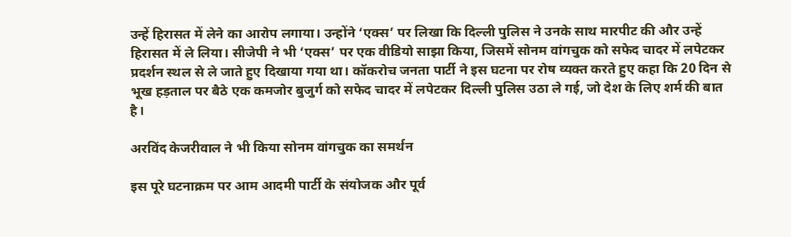उन्हें हिरासत में लेने का आरोप लगाया। उन्होंने ‘एक्स’ पर लिखा कि दिल्ली पुलिस ने उनके साथ मारपीट की और उन्हें हिरासत में ले लिया। सीजेपी ने भी ‘एक्स’ पर एक वीडियो साझा किया, जिसमें सोनम वांगचुक को सफेद चादर में लपेटकर प्रदर्शन स्थल से ले जाते हुए दिखाया गया था। कॉकरोच जनता पार्टी ने इस घटना पर रोष व्यक्त करते हुए कहा कि 20 दिन से भूख हड़ताल पर बैठे एक कमजोर बुजुर्ग को सफेद चादर में लपेटकर दिल्ली पुलिस उठा ले गई, जो देश के लिए शर्म की बात है।

अरविंद केजरीवाल ने भी किया सोनम वांगचुक का समर्थन

इस पूरे घटनाक्रम पर आम आदमी पार्टी के संयोजक और पूर्व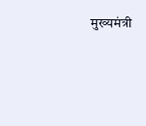मुख्यमंत्री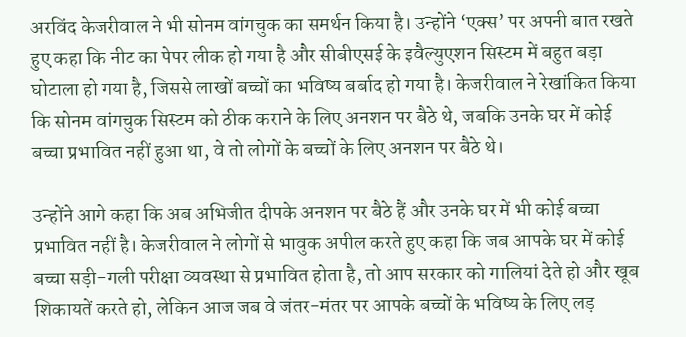अरविंद केजरीवाल ने भी सोनम वांगचुक का समर्थन किया है। उन्होंने ‘एक्स’ पर अपनी बात रखते हुए कहा कि नीट का पेपर लीक हो गया है और सीबीएसई के इवैल्युएशन सिस्टम में बहुत बड़ा घोटाला हो गया है, जिससे लाखों बच्चों का भविष्य बर्बाद हो गया है। केजरीवाल ने रेखांकित किया कि सोनम वांगचुक सिस्टम को ठीक कराने के लिए अनशन पर बैठे थे, जबकि उनके घर में कोई बच्चा प्रभावित नहीं हुआ था, वे तो लोगों के बच्चों के लिए अनशन पर बैठे थे।

उन्होंने आगे कहा कि अब अभिजीत दीपके अनशन पर बैठे हैं और उनके घर में भी कोई बच्चा प्रभावित नहीं है। केजरीवाल ने लोगों से भावुक अपील करते हुए कहा कि जब आपके घर में कोई बच्चा सड़ी-गली परीक्षा व्यवस्था से प्रभावित होता है, तो आप सरकार को गालियां देते हो और खूब शिकायतें करते हो, लेकिन आज जब वे जंतर-मंतर पर आपके बच्चों के भविष्य के लिए लड़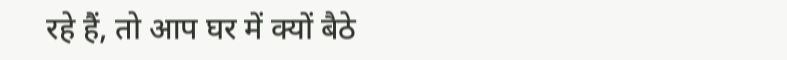रहे हैं, तो आप घर में क्यों बैठे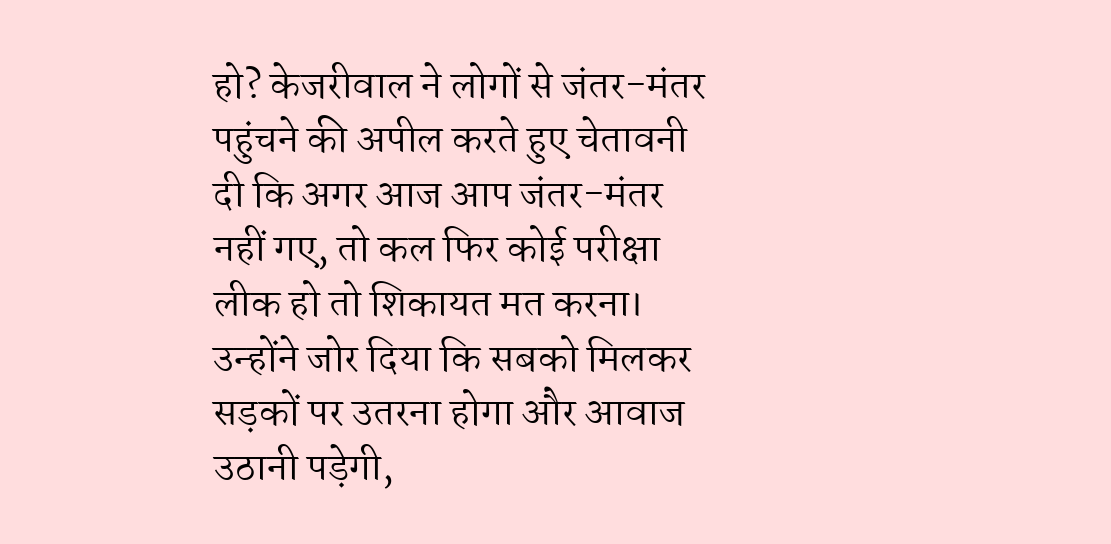हो? केजरीवाल ने लोगों से जंतर-मंतर पहुंचने की अपील करते हुए चेतावनी दी कि अगर आज आप जंतर-मंतर नहीं गए, तो कल फिर कोई परीक्षा लीक हो तो शिकायत मत करना। उन्होंने जोर दिया कि सबको मिलकर सड़कों पर उतरना होगा और आवाज उठानी पड़ेगी,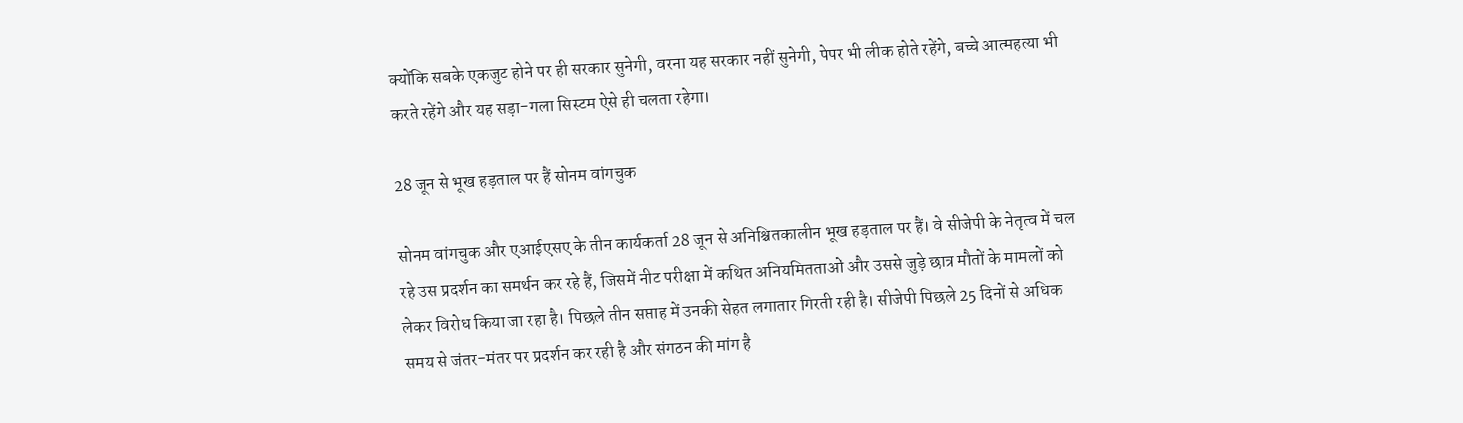क्योंकि सबके एकजुट होने पर ही सरकार सुनेगी, वरना यह सरकार नहीं सुनेगी, पेपर भी लीक होते रहेंगे, बच्चे आत्महत्या भी करते रहेंगे और यह सड़ा-गला सिस्टम ऐसे ही चलता रहेगा।

28 जून से भूख हड़ताल पर हैं सोनम वांगचुक

सोनम वांगचुक और एआईएसए के तीन कार्यकर्ता 28 जून से अनिश्चितकालीन भूख हड़ताल पर हैं। वे सीजेपी के नेतृत्व में चल रहे उस प्रदर्शन का समर्थन कर रहे हैं, जिसमें नीट परीक्षा में कथित अनियमितताओं और उससे जुड़े छात्र मौतों के मामलों को लेकर विरोध किया जा रहा है। पिछले तीन सप्ताह में उनकी सेहत लगातार गिरती रही है। सीजेपी पिछले 25 दिनों से अधिक समय से जंतर-मंतर पर प्रदर्शन कर रही है और संगठन की मांग है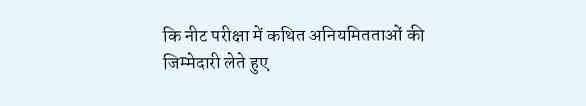कि नीट परीक्षा में कथित अनियमितताओं की जिम्मेदारी लेते हुए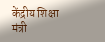केंद्रीय शिक्षा मंत्री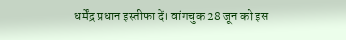धर्मेंद्र प्रधान इस्तीफा दें। वांगचुक 28 जून को इस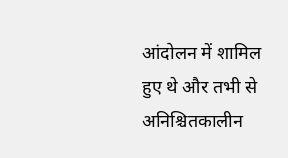आंदोलन में शामिल हुए थे और तभी से अनिश्चितकालीन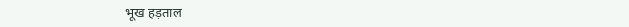भूख हड़ताल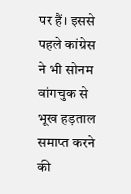पर हैं। इससे पहले कांग्रेस ने भी सोनम वांगचुक से भूख हड़ताल समाप्त करने की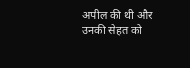अपील की थी और उनकी सेहत को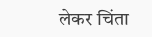लेकर चिंता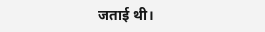जताई थी।